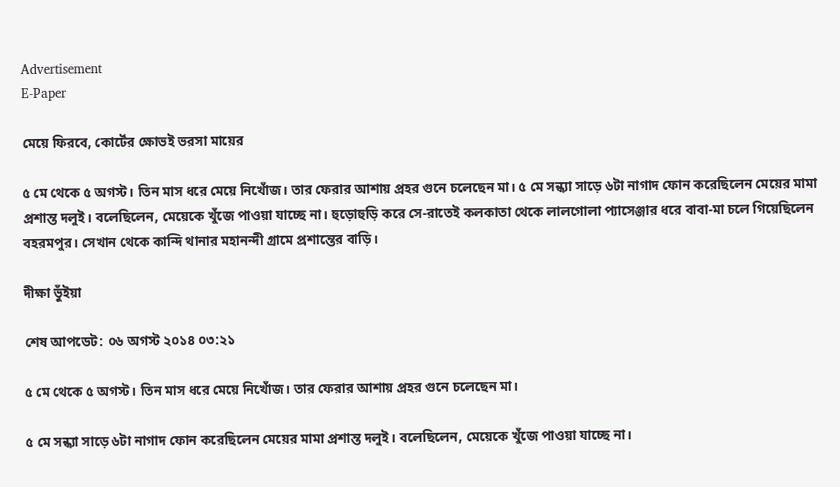Advertisement
E-Paper

মেয়ে ফিরবে, কোর্টের ক্ষোভই ভরসা মায়ের

৫ মে থেকে ৫ অগস্ট। তিন মাস ধরে মেয়ে নিখোঁজ। তার ফেরার আশায় প্রহর গুনে চলেছেন মা। ৫ মে সন্ধ্যা সাড়ে ৬টা নাগাদ ফোন করেছিলেন মেয়ের মামা প্রশান্ত দলুই। বলেছিলেন, মেয়েকে খুঁজে পাওয়া যাচ্ছে না। হুড়োহুড়ি করে সে-রাতেই কলকাতা থেকে লালগোলা প্যাসেঞ্জার ধরে বাবা-মা চলে গিয়েছিলেন বহরমপুর। সেখান থেকে কান্দি থানার মহানন্দী গ্রামে প্রশান্তের বাড়ি।

দীক্ষা ভুঁইয়া

শেষ আপডেট: ০৬ অগস্ট ২০১৪ ০৩:২১

৫ মে থেকে ৫ অগস্ট। তিন মাস ধরে মেয়ে নিখোঁজ। তার ফেরার আশায় প্রহর গুনে চলেছেন মা।

৫ মে সন্ধ্যা সাড়ে ৬টা নাগাদ ফোন করেছিলেন মেয়ের মামা প্রশান্ত দলুই। বলেছিলেন, মেয়েকে খুঁজে পাওয়া যাচ্ছে না।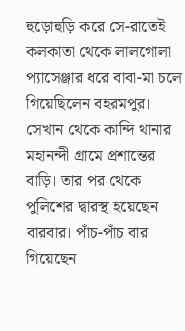হুড়োহুড়ি করে সে-রাতেই কলকাতা থেকে লালগোলা প্যাসেঞ্জার ধরে বাবা-মা চলে গিয়েছিলেন বহরমপুর। সেখান থেকে কান্দি থানার মহানন্দী গ্রামে প্রশান্তের বাড়ি। তার পর থেকে পুলিশের দ্বারস্থ হয়েছেন বারবার। পাঁচ-পাঁচ বার গিয়েছেন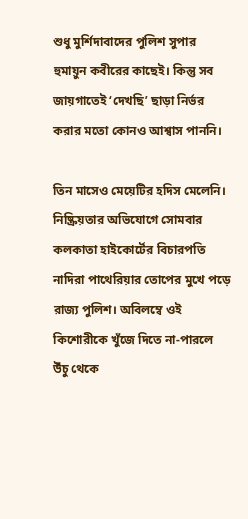শুধু মুর্শিদাবাদের পুলিশ সুপার হুমায়ুন কবীরের কাছেই। কিন্তু সব জায়গাতেই ‘দেখছি’ ছাড়া নির্ভর করার মতো কোনও আশ্বাস পাননি।

তিন মাসেও মেয়েটির হদিস মেলেনি। নিষ্ক্রিয়তার অভিযোগে সোমবার কলকাতা হাইকোর্টের বিচারপতি নাদিরা পাথেরিয়ার তোপের মুখে পড়ে রাজ্য পুলিশ। অবিলম্বে ওই কিশোরীকে খুঁজে দিতে না-পারলে উঁচু থেকে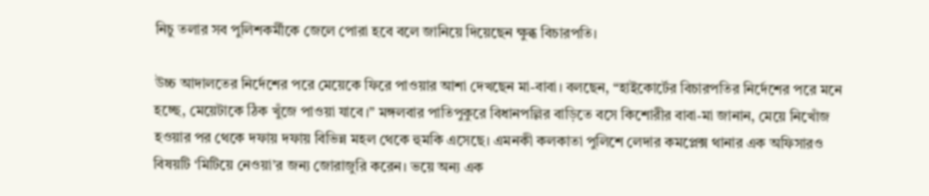নিচু তলার সব পুলিশকর্মীকে জেলে পোরা হবে বলে জানিয়ে দিয়েছেন ক্ষুব্ধ বিচারপতি।

উচ্চ আদালতের নির্দেশের পরে মেয়েকে ফিরে পাওয়ার আশা দেখছেন মা-বাবা। বলছেন, “হাইকোর্টের বিচারপতির নির্দেশের পরে মনে হচ্ছে, মেয়েটাকে ঠিক খুঁজে পাওয়া যাবে।” মঙ্গলবার পাতিপুকুরে বিধানপল্লির বাড়িতে বসে কিশোরীর বাবা-মা জানান, মেয়ে নিখোঁজ হওয়ার পর থেকে দফায় দফায় বিভিন্ন মহল থেকে হুমকি এসেছে। এমনকী কলকাতা পুলিশে লেদার কমপ্লেক্স থানার এক অফিসারও বিষয়টি ‘মিটিয়ে নেওয়া’র জন্য জোরাজুরি করেন। ভয়ে অন্য এক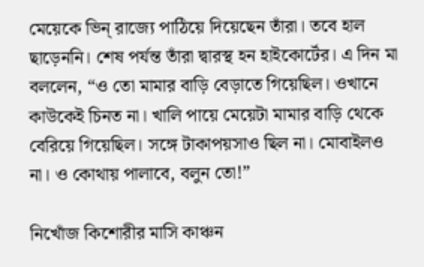মেয়েকে ভিন্ রাজ্যে পাঠিয়ে দিয়েছেন তাঁরা। তবে হাল ছাড়েননি। শেষ পর্যন্ত তাঁরা দ্বারস্থ হন হাইকোর্টের। এ দিন মা বললেন, “ও তো মামার বাড়ি বেড়াতে গিয়েছিল। ওখানে কাউকেই চিনত না। খালি পায়ে মেয়েটা মামার বাড়ি থেকে বেরিয়ে গিয়েছিল। সঙ্গে টাকাপয়সাও ছিল না। মোবাইলও না। ও কোথায় পালাবে, বলুন তো!”

নিখোঁজ কিশোরীর মাসি কাঞ্চন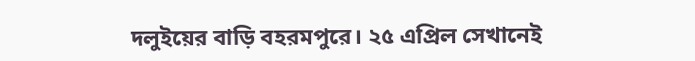দলুইয়ের বাড়ি বহরমপুরে। ২৫ এপ্রিল সেখানেই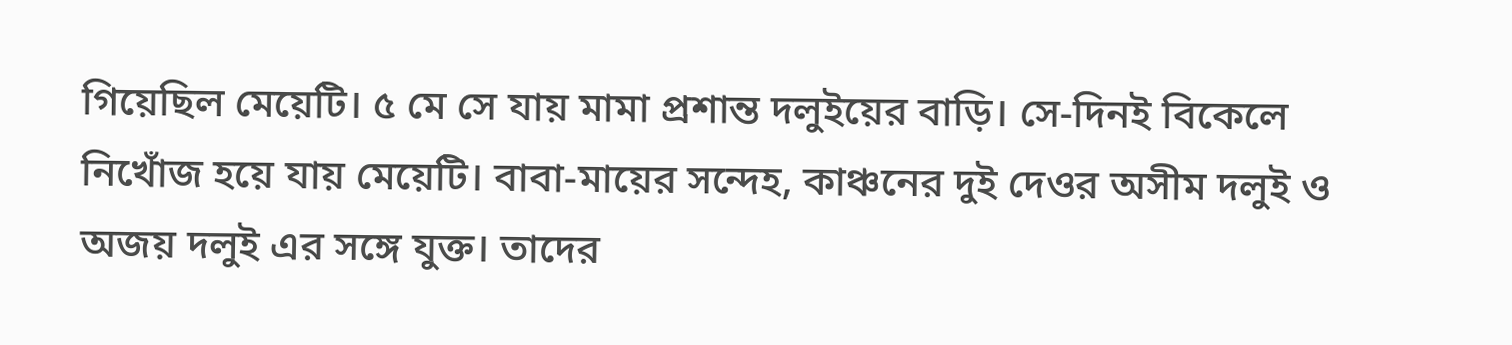গিয়েছিল মেয়েটি। ৫ মে সে যায় মামা প্রশান্ত দলুইয়ের বাড়ি। সে-দিনই বিকেলে নিখোঁজ হয়ে যায় মেয়েটি। বাবা-মায়ের সন্দেহ, কাঞ্চনের দুই দেওর অসীম দলুই ও অজয় দলুই এর সঙ্গে যুক্ত। তাদের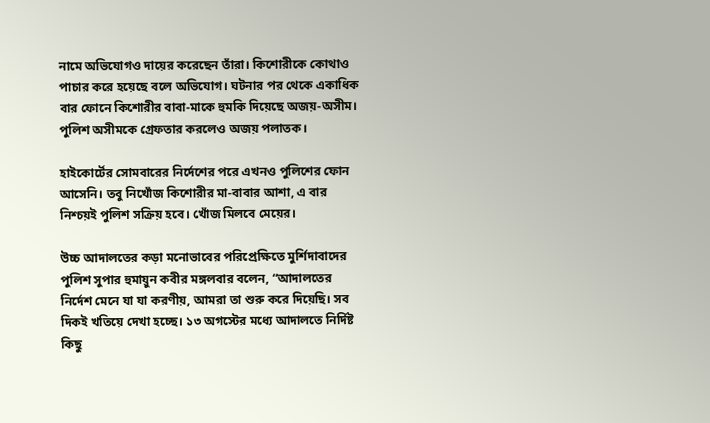নামে অভিযোগও দায়ের করেছেন তাঁরা। কিশোরীকে কোথাও পাচার করে হয়েছে বলে অভিযোগ। ঘটনার পর থেকে একাধিক বার ফোনে কিশোরীর বাবা-মাকে হুমকি দিয়েছে অজয়-অসীম। পুলিশ অসীমকে গ্রেফতার করলেও অজয় পলাতক।

হাইকোর্টের সোমবারের নির্দেশের পরে এখনও পুলিশের ফোন আসেনি। তবু নিখোঁজ কিশোরীর মা-বাবার আশা, এ বার নিশ্চয়ই পুলিশ সক্রিয় হবে। খোঁজ মিলবে মেয়ের।

উচ্চ আদালতের কড়া মনোভাবের পরিপ্রেক্ষিতে মুর্শিদাবাদের পুলিশ সুপার হুমায়ুন কবীর মঙ্গলবার বলেন, “আদালতের নির্দেশ মেনে যা যা করণীয়, আমরা তা শুরু করে দিয়েছি। সব দিকই খতিয়ে দেখা হচ্ছে। ১৩ অগস্টের মধ্যে আদালতে নির্দিষ্ট কিছু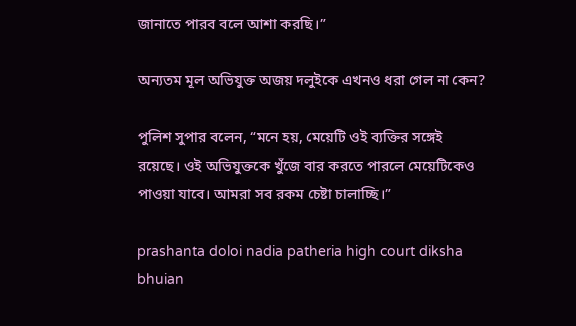জানাতে পারব বলে আশা করছি।”

অন্যতম মূল অভিযুক্ত অজয় দলুইকে এখনও ধরা গেল না কেন?

পুলিশ সুপার বলেন, “মনে হয়, মেয়েটি ওই ব্যক্তির সঙ্গেই রয়েছে। ওই অভিযুক্তকে খুঁজে বার করতে পারলে মেয়েটিকেও পাওয়া যাবে। আমরা সব রকম চেষ্টা চালাচ্ছি।”

prashanta doloi nadia patheria high court diksha bhuian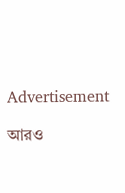Advertisement

আরও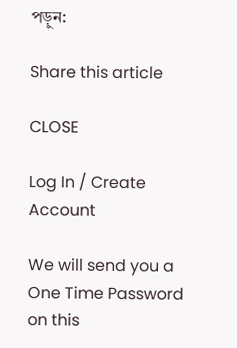পড়ুন:

Share this article

CLOSE

Log In / Create Account

We will send you a One Time Password on this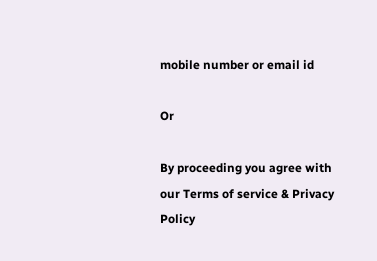mobile number or email id

Or

By proceeding you agree with our Terms of service & Privacy Policy